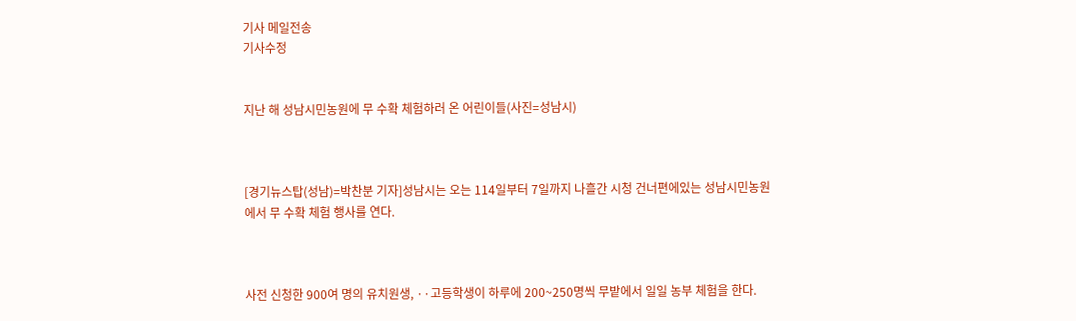기사 메일전송
기사수정


지난 해 성남시민농원에 무 수확 체험하러 온 어린이들(사진=성남시)



[경기뉴스탑(성남)=박찬분 기자]성남시는 오는 114일부터 7일까지 나흘간 시청 건너편에있는 성남시민농원에서 무 수확 체험 행사를 연다.



사전 신청한 900여 명의 유치원생, ··고등학생이 하루에 200~250명씩 무밭에서 일일 농부 체험을 한다.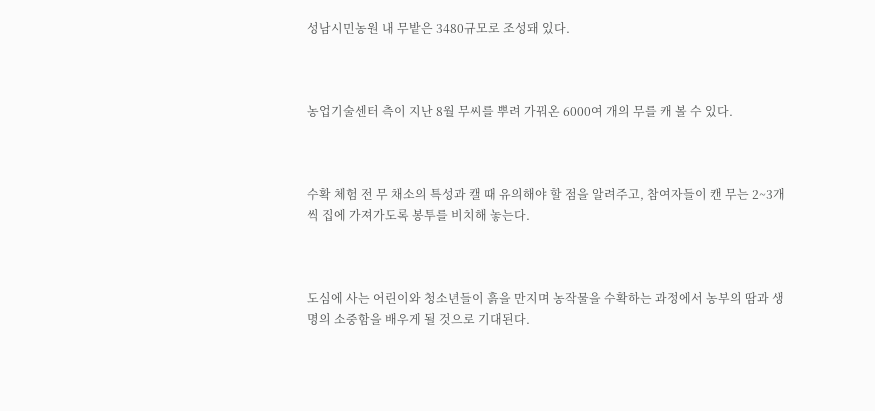성남시민농원 내 무밭은 3480규모로 조성돼 있다.



농업기술센터 측이 지난 8월 무씨를 뿌려 가꿔온 6000여 개의 무를 캐 볼 수 있다.



수확 체험 전 무 채소의 특성과 캘 때 유의해야 할 점을 알려주고, 참여자들이 캔 무는 2~3개씩 집에 가져가도록 봉투를 비치해 놓는다.



도심에 사는 어린이와 청소년들이 흙을 만지며 농작물을 수확하는 과정에서 농부의 땀과 생명의 소중함을 배우게 될 것으로 기대된다.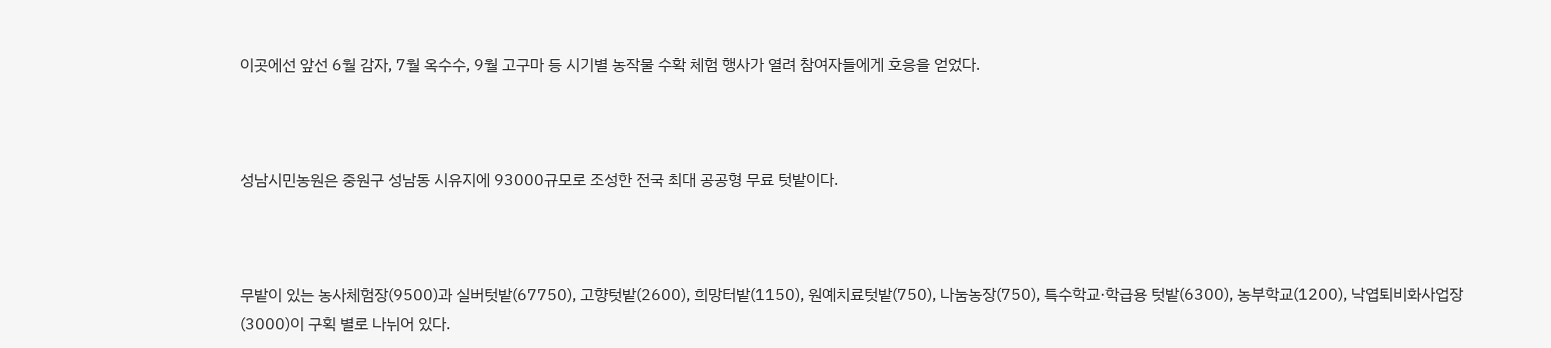이곳에선 앞선 6월 감자, 7월 옥수수, 9월 고구마 등 시기별 농작물 수확 체험 행사가 열려 참여자들에게 호응을 얻었다.



성남시민농원은 중원구 성남동 시유지에 93000규모로 조성한 전국 최대 공공형 무료 텃밭이다.



무밭이 있는 농사체험장(9500)과 실버텃밭(67750), 고향텃밭(2600), 희망터밭(1150), 원예치료텃밭(750), 나눔농장(750), 특수학교·학급용 텃밭(6300), 농부학교(1200), 낙엽퇴비화사업장(3000)이 구획 별로 나뉘어 있다.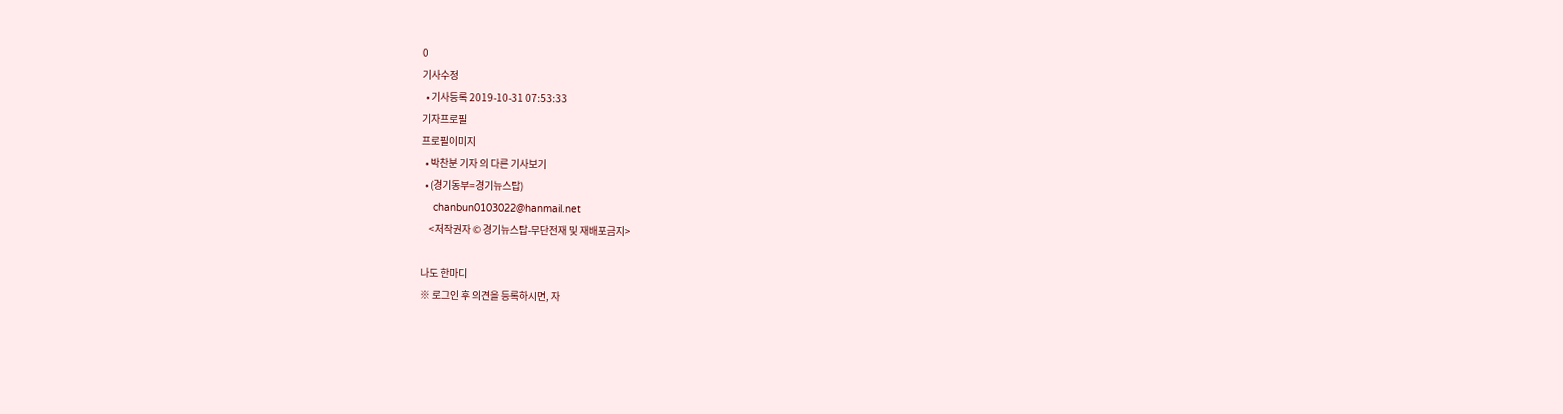0
기사수정
  • 기사등록 2019-10-31 07:53:33
기자프로필
프로필이미지
  • 박찬분 기자 의 다른 기사보기
  • (경기동부=경기뉴스탑)
    chanbun0103022@hanmail.net
    <저작권자 © 경기뉴스탑-무단전재 및 재배포금지>

나도 한마디
※ 로그인 후 의견을 등록하시면, 자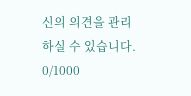신의 의견을 관리하실 수 있습니다. 0/1000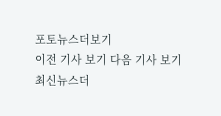포토뉴스더보기
이전 기사 보기 다음 기사 보기
최신뉴스더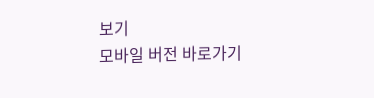보기
모바일 버전 바로가기